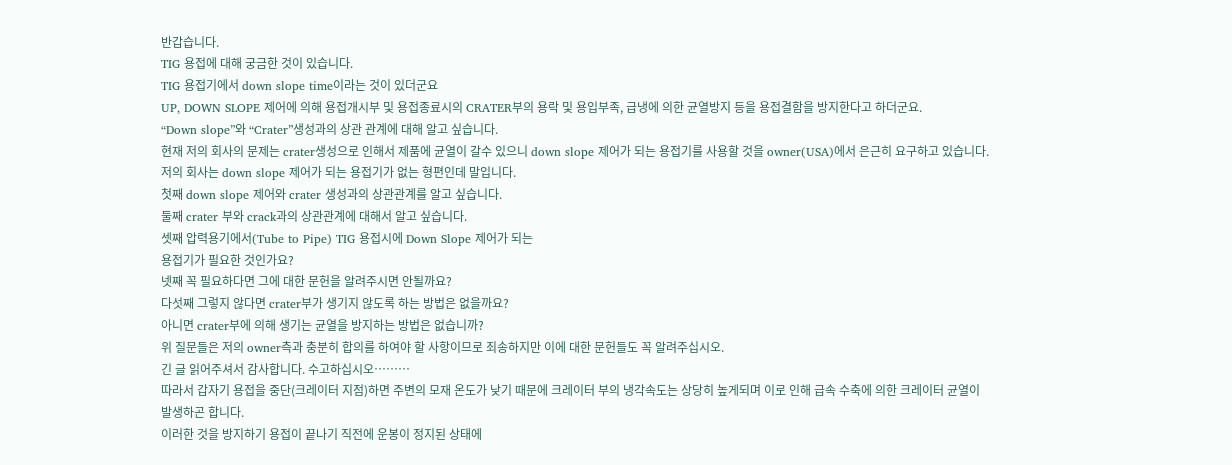반갑습니다.
TIG 용접에 대해 궁금한 것이 있습니다.
TIG 용접기에서 down slope time이라는 것이 있더군요
UP, DOWN SLOPE 제어에 의해 용접개시부 및 용접종료시의 CRATER부의 용락 및 용입부족, 급냉에 의한 균열방지 등을 용접결함을 방지한다고 하더군요.
“Down slope”와 “Crater”생성과의 상관 관계에 대해 알고 싶습니다.
현재 저의 회사의 문제는 crater생성으로 인해서 제품에 균열이 갈수 있으니 down slope 제어가 되는 용접기를 사용할 것을 owner(USA)에서 은근히 요구하고 있습니다. 저의 회사는 down slope 제어가 되는 용접기가 없는 형편인데 말입니다.
첫째 down slope 제어와 crater 생성과의 상관관계를 알고 싶습니다.
둘째 crater 부와 crack과의 상관관계에 대해서 알고 싶습니다.
셋째 압력용기에서(Tube to Pipe) TIG 용접시에 Down Slope 제어가 되는
용접기가 필요한 것인가요?
넷째 꼭 필요하다면 그에 대한 문헌을 알려주시면 안될까요?
다섯째 그렇지 않다면 crater부가 생기지 않도록 하는 방법은 없을까요?
아니면 crater부에 의해 생기는 균열을 방지하는 방법은 없습니까?
위 질문들은 저의 owner측과 충분히 합의를 하여야 할 사항이므로 죄송하지만 이에 대한 문헌들도 꼭 알려주십시오.
긴 글 읽어주셔서 감사합니다. 수고하십시오………
따라서 갑자기 용접을 중단(크레이터 지점)하면 주변의 모재 온도가 낮기 때문에 크레이터 부의 냉각속도는 상당히 높게되며 이로 인해 급속 수축에 의한 크레이터 균열이 발생하곤 합니다.
이러한 것을 방지하기 용접이 끝나기 직전에 운봉이 정지된 상태에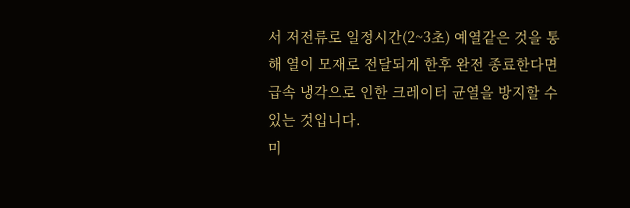서 저전류로 일정시간(2~3초) 예열같은 것을 통해 열이 모재로 전달되게 한후 완전 종료한다면 급속 냉각으로 인한 크레이터 균열을 방지할 수 있는 것입니다.
미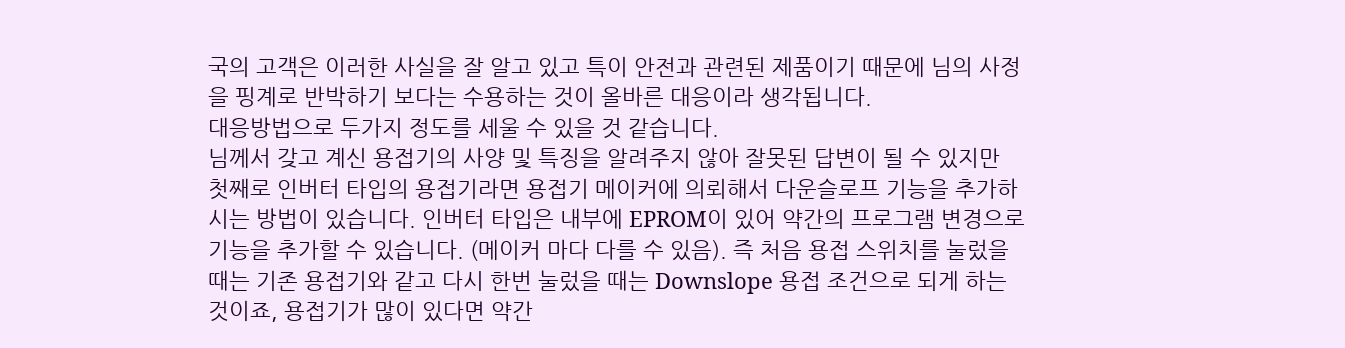국의 고객은 이러한 사실을 잘 알고 있고 특이 안전과 관련된 제품이기 때문에 님의 사정을 핑계로 반박하기 보다는 수용하는 것이 올바른 대응이라 생각됩니다.
대응방법으로 두가지 정도를 세울 수 있을 것 같습니다.
님께서 갖고 계신 용접기의 사양 및 특징을 알려주지 않아 잘못된 답변이 될 수 있지만
첫째로 인버터 타입의 용접기라면 용접기 메이커에 의뢰해서 다운슬로프 기능을 추가하시는 방법이 있습니다. 인버터 타입은 내부에 EPROM이 있어 약간의 프로그램 변경으로 기능을 추가할 수 있습니다. (메이커 마다 다를 수 있음). 즉 처음 용접 스위치를 눌렀을 때는 기존 용접기와 같고 다시 한번 눌렀을 때는 Downslope 용접 조건으로 되게 하는 것이죠, 용접기가 많이 있다면 약간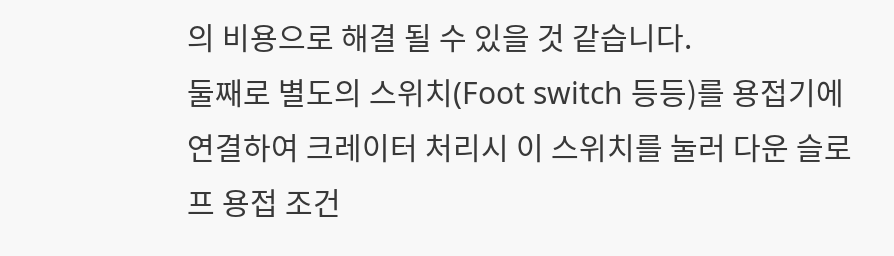의 비용으로 해결 될 수 있을 것 같습니다.
둘째로 별도의 스위치(Foot switch 등등)를 용접기에 연결하여 크레이터 처리시 이 스위치를 눌러 다운 슬로프 용접 조건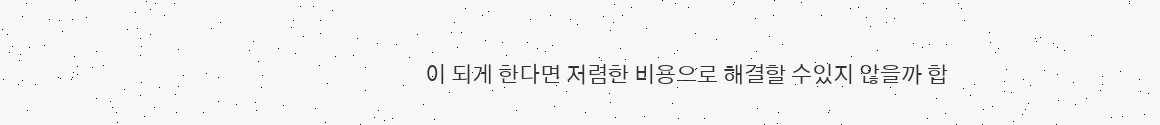이 되게 한다면 저렴한 비용으로 해결할 수있지 않을까 합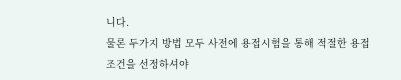니다.
물론 두가지 방법 모두 사전에 용접시험을 통해 적절한 용접조건을 선정하셔야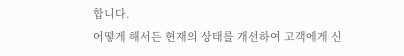합니다.
어떻게 해서든 현재의 상태를 개선하여 고객에게 신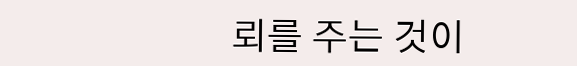뢰를 주는 것이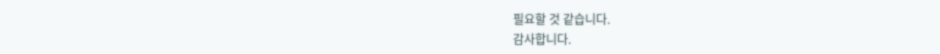필요할 것 같습니다.
감사합니다.